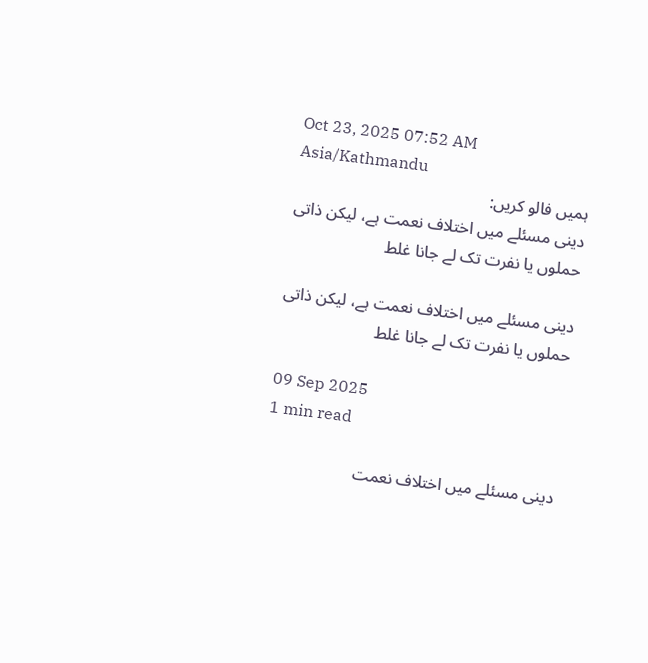Oct 23, 2025 07:52 AM Asia/Kathmandu
ہمیں فالو کریں:
دینی مسئلے میں اختلاف نعمت ہے، لیکن ذاتی حملوں یا نفرت تک لے جانا غلط

دینی مسئلے میں اختلاف نعمت ہے، لیکن ذاتی حملوں یا نفرت تک لے جانا غلط

09 Sep 2025
1 min read

دینی مسئلے میں اختلاف نعمت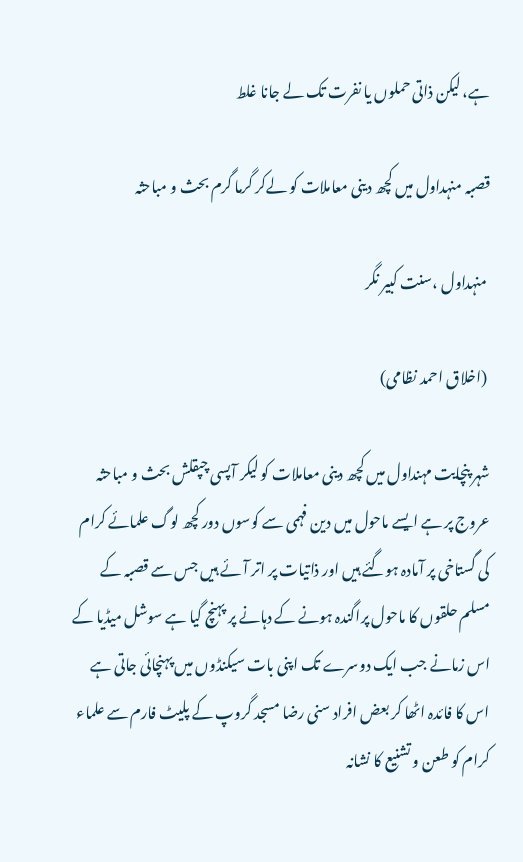ہے، لیکن ذاتی حملوں یا نفرت تک لے جانا غلط

قصبہ منہداول میں کچھ دینی معاملات کو لےکر گرما گرم بحث و مباحثہ

 منہداول ،سنت کبیر نگر

 (اخلاق احمد نظامی)

شہر پنچایت مہنداول میں کچھ دینی معاملات کو لیکر آپسی چپقلش بحث و مباحثہ عروج پر ہے ایسے ماحول میں دین فہمی سے کوسوں دور کچھ لوگ علمائے کرام کی گستاخی پر آمادہ ہوگئے ہیں اور ذاتیات پر اتر آئے ہیں جس سے قصبہ کے مسلم حلقوں کا ماحول پراگندہ ہونے کے دہانے پر پہنچ گیا ہے سوشل میڈیا کے اس زمانے جب ایک دوسرے تک اپنی بات سیکنڈوں میں پہنچائی جاتی ہے اس کا فائدہ اٹھا کر بعض افراد سنی رضا مسجد گروپ کے پلیٹ فارم سے علماء کرام کو طعن و تشنیع کا نشانہ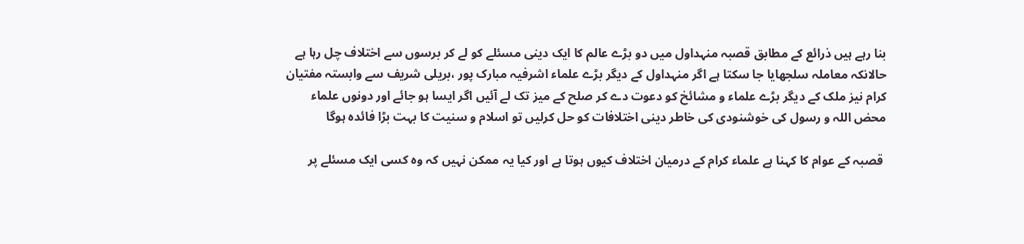بنا رہے ہیں ذرائع کے مطابق قصبہ منہداول میں دو بڑے عالم کا ایک دینی مسئلے کو لے کر برسوں سے اختلاف چل رہا ہے حالانکہ معاملہ سلجھایا جا سکتا ہے اگر منہداول کے دیگر بڑے علماء اشرفیہ مبارک پور ،بریلی شریف سے وابستہ مفتیان کرام نیز ملک کے دیگر بڑے علماء و مشائخ کو دعوت دے کر صلح کے میز تک لے آئیں اگر ایسا ہو جائے اور دونوں علماء محض اللہ و رسول کی خوشنودی کی خاطر دینی اختلافات کو حل کرلیں تو اسلام و سنیت کا بہت بڑا فائدہ ہوگا

 قصبہ کے عوام کا کہنا ہے علماء کرام کے درمیان اختلاف کیوں ہوتا ہے اور کیا یہ ممکن نہیں کہ وہ کسی ایک مسئلے پر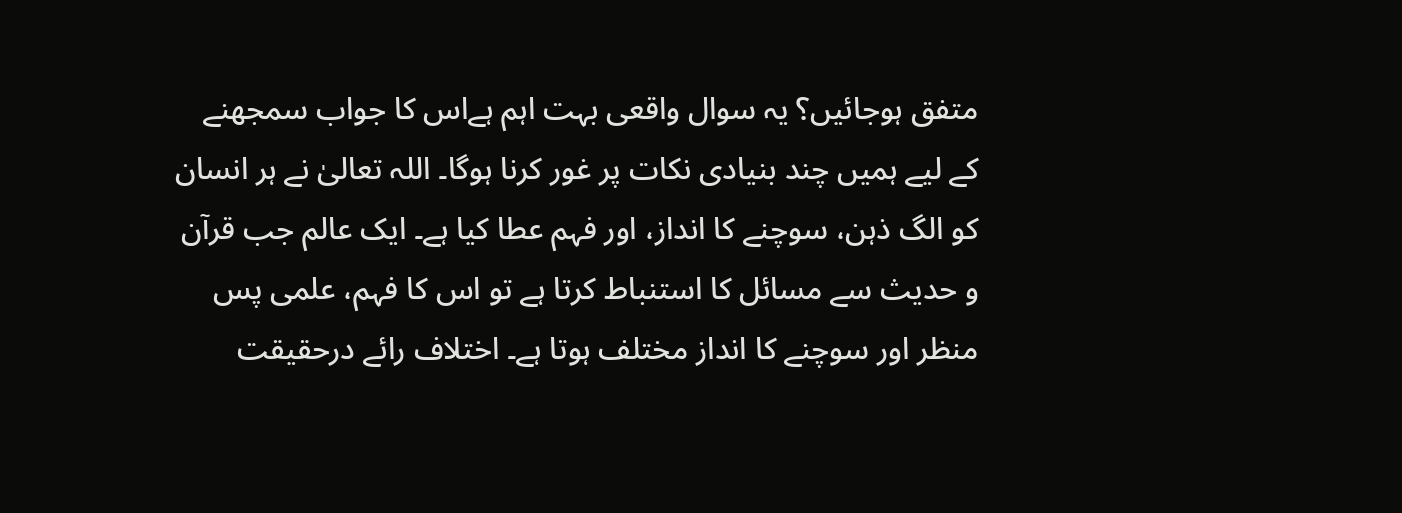متفق ہوجائیں؟ یہ سوال واقعی بہت اہم ہےاس کا جواب سمجھنے کے لیے ہمیں چند بنیادی نکات پر غور کرنا ہوگا۔ اللہ تعالیٰ نے ہر انسان کو الگ ذہن، سوچنے کا انداز، اور فہم عطا کیا ہے۔ ایک عالم جب قرآن و حدیث سے مسائل کا استنباط کرتا ہے تو اس کا فہم، علمی پس منظر اور سوچنے کا انداز مختلف ہوتا ہے۔ اختلاف رائے درحقیقت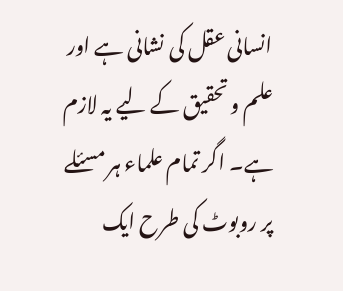انسانی عقل کی نشانی ہے اور علم و تحقیق کے لیے یہ لازم ہے۔ اگر تمام علماء ہر مسئلے پر روبوٹ کی طرح ایک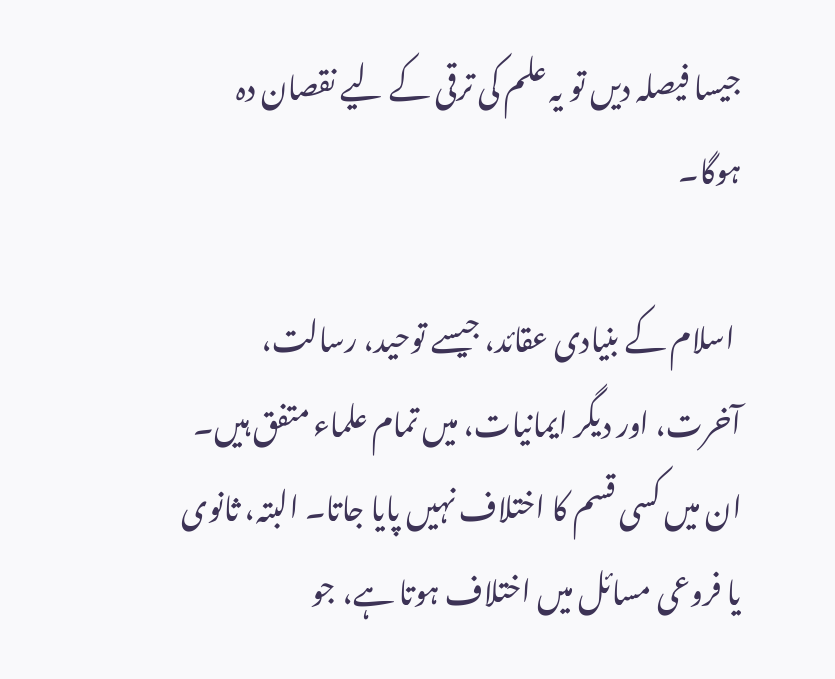جیسا فیصلہ دیں تو یہ علم کی ترقی کے لیے نقصان دہ ہوگا۔

 اسلام کے بنیادی عقائد، جیسے توحید، رسالت، آخرت، اور دیگر ایمانیات، میں تمام علماء متفق ہیں۔ ان میں کسی قسم کا اختلاف نہیں پایا جاتا۔ البتہ، ثانوی یا فروعی مسائل میں اختلاف ہوتا ہے، جو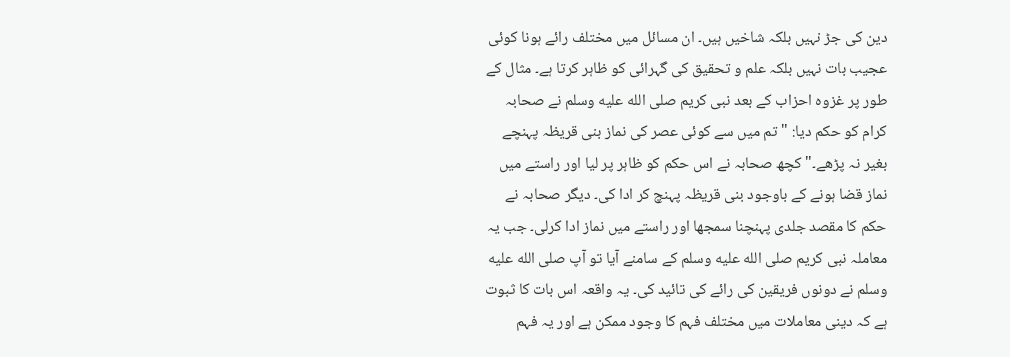دین کی جڑ نہیں بلکہ شاخیں ہیں۔ ان مسائل میں مختلف رائے ہونا کوئی عجیب بات نہیں بلکہ علم و تحقیق کی گہرائی کو ظاہر کرتا ہے۔ مثال کے طور پر غزوہ احزاب کے بعد نبی کریم صلى الله عليه وسلم نے صحابہ کرام کو حکم دیا: "تم میں سے کوئی عصر کی نماز بنی قریظہ پہنچے بغیر نہ پڑھے۔" کچھ صحابہ نے اس حکم کو ظاہر پر لیا اور راستے میں نماز قضا ہونے کے باوجود بنی قریظہ پہنچ کر ادا کی۔ دیگر صحابہ نے حکم کا مقصد جلدی پہنچنا سمجھا اور راستے میں نماز ادا کرلی۔ جب یہ معاملہ نبی کریم صلى الله عليه وسلم کے سامنے آیا تو آپ صلى الله عليه وسلم نے دونوں فریقین کی رائے کی تائید کی۔ یہ واقعہ اس بات کا ثبوت ہے کہ دینی معاملات میں مختلف فہم کا وجود ممکن ہے اور یہ فہم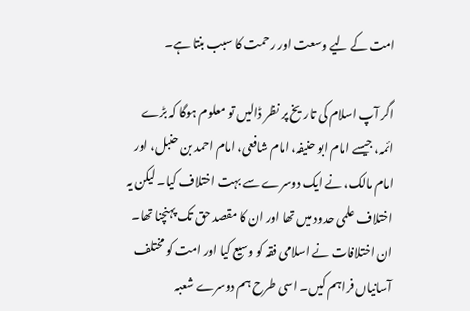امت کے لیے وسعت اور رحمت کا سبب بنتا ہے۔

اگر آپ اسلام کی تاریخ پر نظر ڈالیں تو معلوم ہوگا کہ بڑے ائمہ، جیسے امام ابو حنیفہ، امام شافعی، امام احمد بن حنبل، اور امام مالک، نے ایک دوسرے سے بہت اختلاف کیا۔ لیکن یہ اختلاف علمی حدود میں تھا اور ان کا مقصد حق تک پہنچنا تھا۔ ان اختلافات نے اسلامی فقہ کو وسیع کیا اور امت کو مختلف آسانیاں فراہم کیں۔ اسی طرح ہم دوسرے شعبہ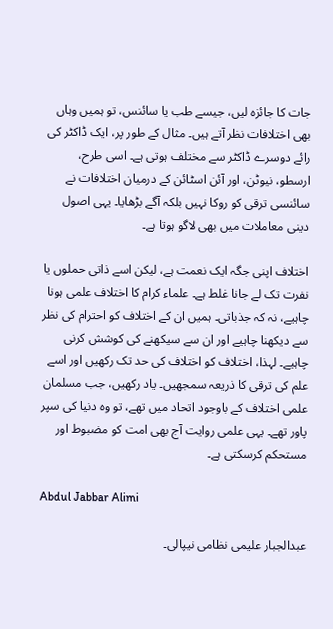جات کا جائزہ لیں، جیسے طب یا سائنس، تو ہمیں وہاں بھی اختلافات نظر آتے ہیں۔ مثال کے طور پر، ایک ڈاکٹر کی رائے دوسرے ڈاکٹر سے مختلف ہوتی ہے۔ اسی طرح، ارسطو، نیوٹن، اور آئن اسٹائن کے درمیان اختلافات نے سائنسی ترقی کو روکا نہیں بلکہ آگے بڑھایا۔ یہی اصول دینی معاملات میں بھی لاگو ہوتا ہے۔

اختلاف اپنی جگہ ایک نعمت ہے، لیکن اسے ذاتی حملوں یا نفرت تک لے جانا غلط ہے۔ علماء کرام کا اختلاف علمی ہونا چاہیے، نہ کہ جذباتی۔ ہمیں ان کے اختلاف کو احترام کی نظر سے دیکھنا چاہیے اور ان سے سیکھنے کی کوشش کرنی چاہیے۔ لہذا، اختلاف کو اختلاف کی حد تک رکھیں اور اسے علم کی ترقی کا ذریعہ سمجھیں۔ یاد رکھیں، جب مسلمان علمی اختلاف کے باوجود اتحاد میں تھے، تو وہ دنیا کی سپر پاور تھے۔ یہی علمی روایت آج بھی امت کو مضبوط اور مستحکم کرسکتی ہے۔

Abdul Jabbar Alimi

عبدالجبار علیمی نظامی نیپالی۔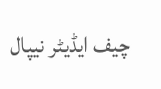چیف ایڈیٹر نیپال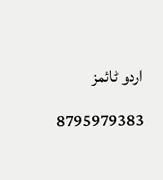اردو ٹائمز 8795979383